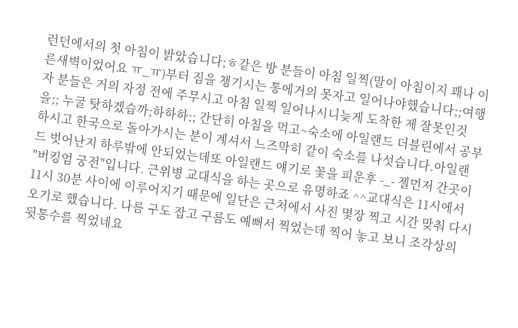런던에서의 첫 아침이 밝았습니다;ㅎ같은 방 분들이 아침 일찍(말이 아침이지 꽤나 이른새벽이었어요 ㅠ_ㅠ)부터 짐을 챙기시는 통에거의 못자고 일어나야했습니다;;여행자 분들은 거의 자정 전에 주무시고 아침 일찍 일어나시니늦게 도착한 제 잘못인것을;; 누굴 탓하겠습까;하하하;; 간단히 아침을 먹고~숙소에 아일랜드 더블린에서 공부하시고 한국으로 돌아가시는 분이 계셔서 느즈막히 같이 숙소를 나섯습니다.아일랜드 벗어난지 하루밖에 안되었는데또 아일랜드 얘기로 꽃을 피운후 -_- 젤먼저 간곳이 "버킹엄 궁전"입니다. 근위병 교대식을 하는 곳으로 유명하죠 ^^교대식은 11시에서 11시 30분 사이에 이루어지기 때문에 일단은 근처에서 사진 몇장 찍고 시간 맞춰 다시 오기로 했습니다. 나름 구도 잡고 구름도 예뻐서 찍었는데 찍어 놓고 보니 조각상의 뒷통수를 찍었네요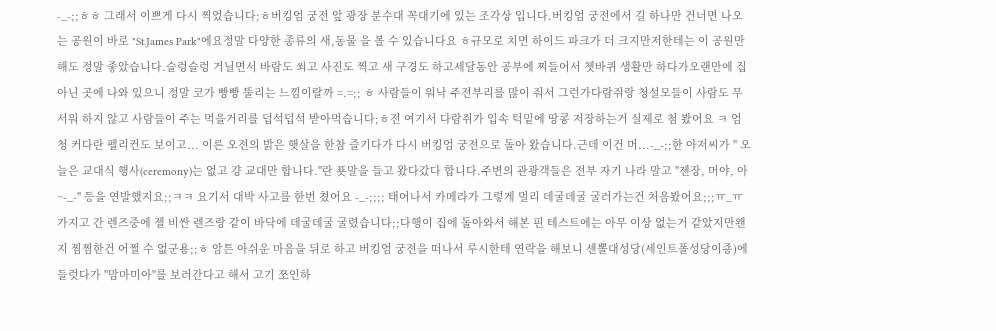-_-;;ㅎㅎ 그래서 이쁘게 다시 찍었습니다;ㅎ버킹엄 궁전 앞 광장 분수대 꼭대기에 있는 조각상 입니다.버킹엄 궁전에서 길 하나만 건너면 나오는 공원이 바로 "St.James Park"에요정말 다양한 종류의 새,동물 을 볼 수 있습니다요 ㅎ규모로 치면 하이드 파크가 더 크지만저한테는 이 공원만 해도 정말 좋았습니다.슬렁슬렁 거닐면서 바람도 쐬고 사진도 찍고 새 구경도 하고세달동안 공부에 찌들어서 쳇바퀴 생활만 하다가오랜만에 집 아닌 곳에 나와 있으니 정말 코가 빵빵 뚤리는 느낌이랄까 =.=;; ㅎ 사람들이 워낙 주전부리를 많이 줘서 그런가다람쥐랑 청설모들이 사람도 무서워 하지 않고 사람들이 주는 먹을거리를 덥석덥석 받아먹습니다;ㅎ전 여기서 다람쥐가 입속 턱밑에 땅콩 저장하는거 실제로 첨 봤어요 ㅋ 엄청 커다란 펠리컨도 보이고... 이른 오전의 밝은 햇살을 한참 즐기다가 다시 버킹엄 궁전으로 돌아 왔습니다.근데 이건 머...-_-;;한 아저씨가 " 오늘은 교대식 행사(ceremony)는 없고 걍 교대만 합니다."란 푯말을 들고 왔다갔다 합니다.주변의 관광객들은 전부 자기 나라 말고 "젠장, 머야, 아~-_-" 등을 연발했지요;;ㅋㅋ 요기서 대박 사고를 한번 쳤어요 -_-;;;; 태어나서 카메라가 그렇게 멀리 데굴데굴 굴러가는건 처음봤어요;;;ㅠ_ㅠ가지고 간 렌즈중에 젤 비싼 렌즈랑 같이 바닥에 데굴데굴 굴렸습니다;;다행이 집에 돌아와서 해본 핀 테스트에는 아무 이상 없는거 같았지만왠지 찜찜한건 어쩔 수 없군용;;ㅎ 암튼 아쉬운 마음을 뒤로 하고 버킹엄 궁전을 떠나서 루시한테 연락을 해보니 센뽈대성당(세인트폴성당이죵)에 들럿다가 "맘마미아"를 보러간다고 해서 고기 쪼인하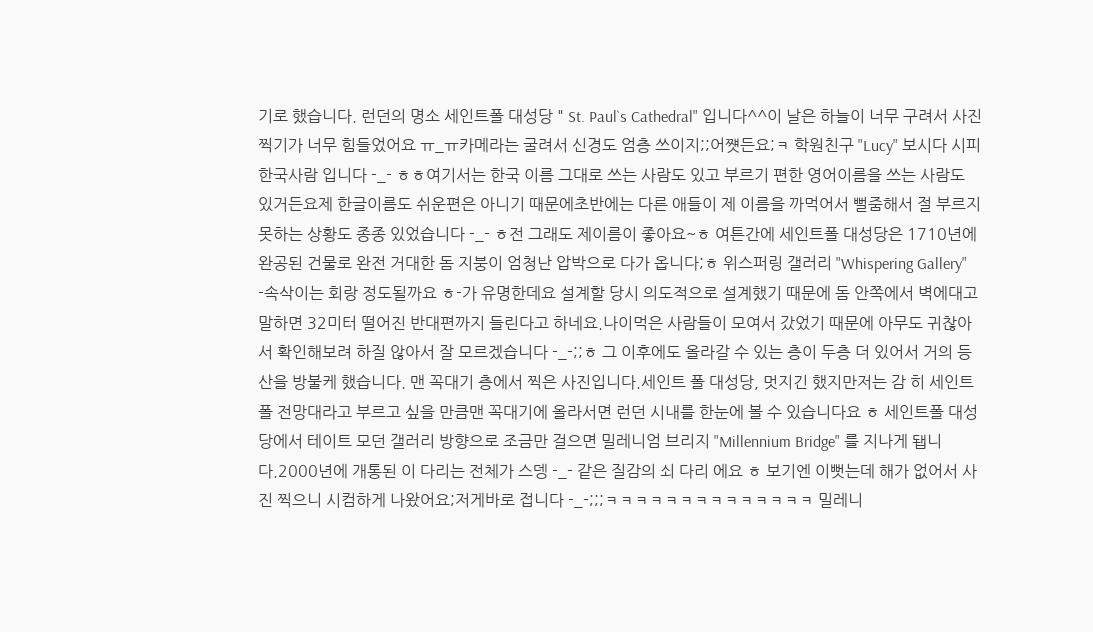기로 했습니다. 런던의 명소 세인트폴 대성당 " St. Paul`s Cathedral" 입니다^^이 날은 하늘이 너무 구려서 사진찍기가 너무 힘들었어요 ㅠ_ㅠ카메라는 굴려서 신경도 엄층 쓰이지;;어쩃든요;ㅋ 학원친구 "Lucy" 보시다 시피 한국사람 입니다 -_- ㅎㅎ여기서는 한국 이름 그대로 쓰는 사람도 있고 부르기 편한 영어이름을 쓰는 사람도 있거든요제 한글이름도 쉬운편은 아니기 때문에초반에는 다른 애들이 제 이름을 까먹어서 뻘줌해서 절 부르지 못하는 상황도 종종 있었습니다 -_- ㅎ전 그래도 제이름이 좋아요~ㅎ 여튼간에 세인트폴 대성당은 1710년에 완공된 건물로 완전 거대한 돔 지붕이 엄청난 압박으로 다가 옵니다;ㅎ 위스퍼링 갤러리 "Whispering Gallery" -속삭이는 회랑 정도될까요 ㅎ-가 유명한데요 설계할 당시 의도적으로 설계했기 때문에 돔 안쪽에서 벽에대고 말하면 32미터 떨어진 반대편까지 들린다고 하네요.나이먹은 사람들이 모여서 갔었기 때문에 아무도 귀찮아서 확인해보려 하질 않아서 잘 모르겠습니다 -_-;;ㅎ 그 이후에도 올라갈 수 있는 층이 두층 더 있어서 거의 등산을 방불케 했습니다. 맨 꼭대기 층에서 찍은 사진입니다.세인트 폴 대성당, 멋지긴 했지만저는 감 히 세인트폴 전망대라고 부르고 싶을 만큼맨 꼭대기에 올라서면 런던 시내를 한눈에 볼 수 있습니다요 ㅎ 세인트폴 대성당에서 테이트 모던 갤러리 방향으로 조금만 걸으면 밀레니엄 브리지 "Millennium Bridge" 를 지나게 됍니다.2000년에 개통된 이 다리는 전체가 스뎅 -_- 같은 질감의 쇠 다리 에요 ㅎ 보기엔 이뻣는데 해가 없어서 사진 찍으니 시컴하게 나왔어요;저게바로 접니다 -_-;;;ㅋㅋㅋㅋㅋㅋㅋㅋㅋㅋㅋㅋㅋㅋ 밀레니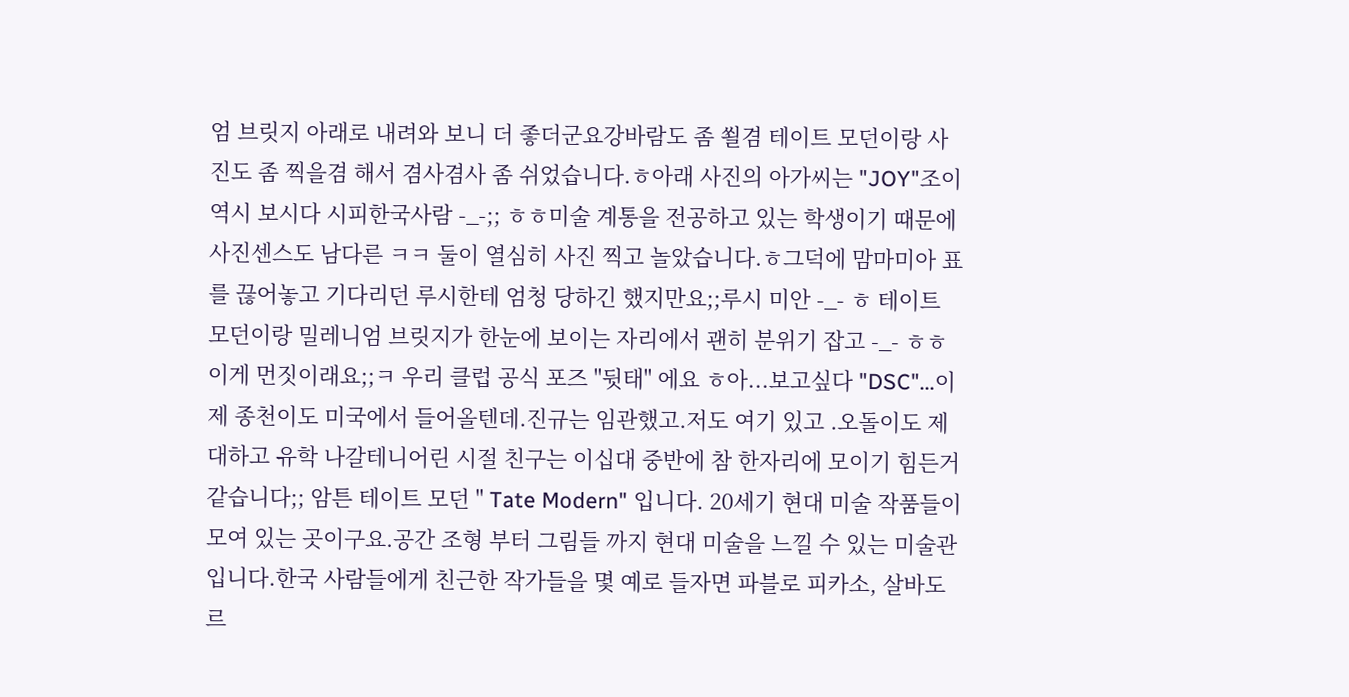엄 브릿지 아래로 내려와 보니 더 좋더군요강바람도 좀 쐴겸 테이트 모던이랑 사진도 좀 찍을겸 해서 겸사겸사 좀 쉬었습니다.ㅎ아래 사진의 아가씨는 "JOY"조이 역시 보시다 시피한국사람 -_-;; ㅎㅎ미술 계통을 전공하고 있는 학생이기 때문에사진센스도 남다른 ㅋㅋ 둘이 열심히 사진 찍고 놀았습니다.ㅎ그덕에 맘마미아 표를 끊어놓고 기다리던 루시한테 엄청 당하긴 했지만요;;루시 미안 -_- ㅎ 테이트 모던이랑 밀레니엄 브릿지가 한눈에 보이는 자리에서 괜히 분위기 잡고 -_- ㅎㅎ 이게 먼짓이래요;;ㅋ 우리 클럽 공식 포즈 "뒷태" 에요 ㅎ아...보고싶다 "DSC"...이제 종천이도 미국에서 들어올텐데.진규는 임관했고.저도 여기 있고 .오돌이도 제대하고 유학 나갈테니어린 시절 친구는 이십대 중반에 참 한자리에 모이기 힘든거 같습니다;; 암튼 테이트 모던 " Tate Modern" 입니다. 20세기 현대 미술 작품들이 모여 있는 곳이구요.공간 조형 부터 그림들 까지 현대 미술을 느낄 수 있는 미술관 입니다.한국 사람들에게 친근한 작가들을 몇 예로 들자면 파블로 피카소, 살바도르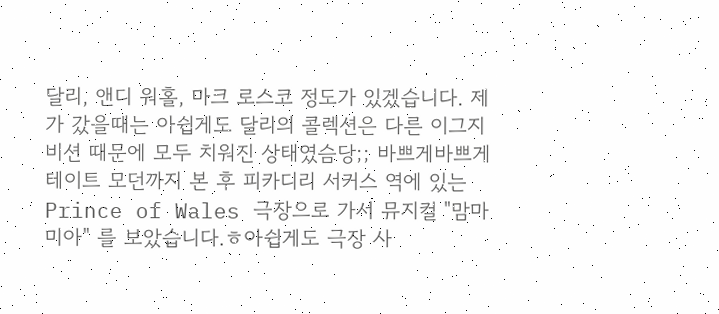달리, 앤디 워홀, 마크 로스코 정도가 있겠습니다. 제가 갔을때는 아쉽게도 달리의 콜렉션은 다른 이그지비션 때문에 모두 치워진 상태였슴당;; 바쁘게바쁘게 테이트 모던까지 본 후 피카디리 서커스 역에 있는 Prince of Wales 극장으로 가서 뮤지컬 "맘마미아" 를 보았습니다.ㅎ아쉽게도 극장 사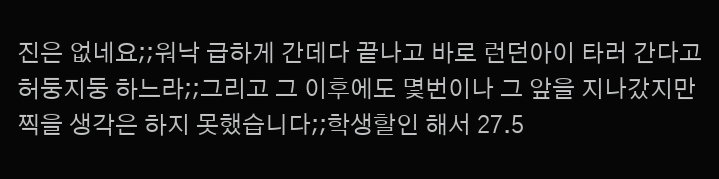진은 없네요;;워낙 급하게 간데다 끝나고 바로 런던아이 타러 간다고 허둥지둥 하느라;;그리고 그 이후에도 몇번이나 그 앞을 지나갔지만 찍을 생각은 하지 못했습니다;;학생할인 해서 27.5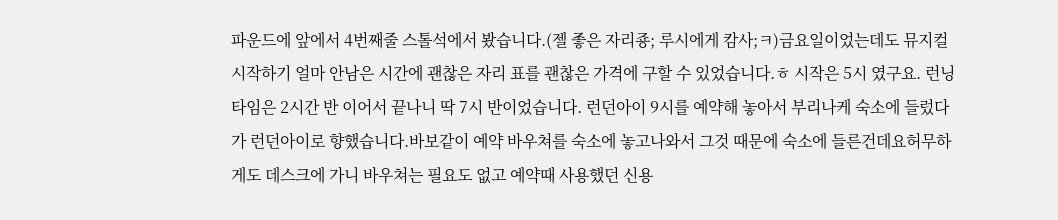파운드에 앞에서 4번째줄 스톨석에서 봤습니다.(젤 좋은 자리죵; 루시에게 캄사;ㅋ)금요일이었는데도 뮤지컬 시작하기 얼마 안남은 시간에 괜찮은 자리 표를 괜찮은 가격에 구할 수 있었습니다.ㅎ 시작은 5시 였구요. 런닝 타임은 2시간 반 이어서 끝나니 딱 7시 반이었습니다. 런던아이 9시를 예약해 놓아서 부리나케 숙소에 들렀다가 런던아이로 향했습니다.바보같이 예약 바우쳐를 숙소에 놓고나와서 그것 때문에 숙소에 들른건데요허무하게도 데스크에 가니 바우쳐는 필요도 없고 예약때 사용했던 신용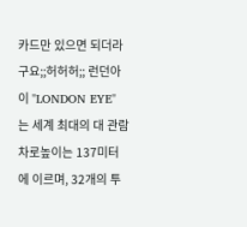카드만 있으면 되더라구요;;허허허;; 런던아이 "LONDON EYE" 는 세계 최대의 대 관람 차로높이는 137미터에 이르며, 32개의 투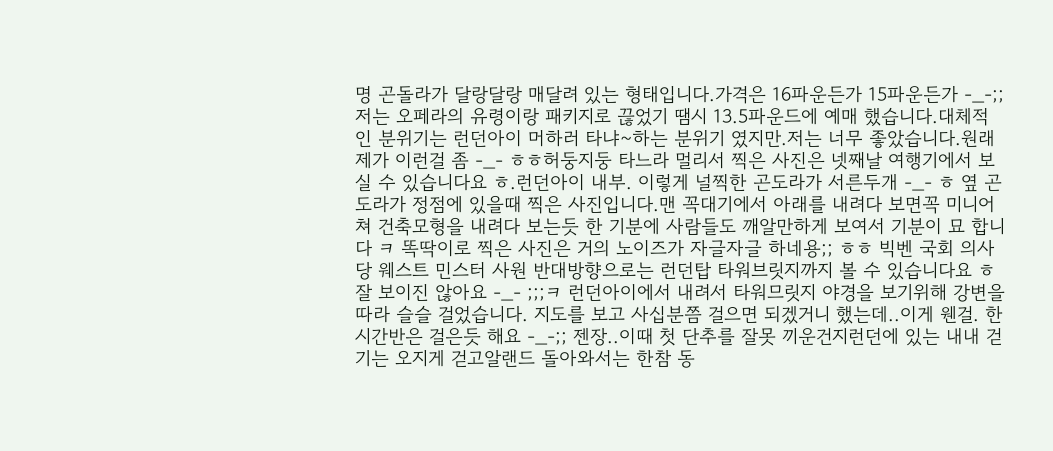명 곤돌라가 달랑달랑 매달려 있는 형태입니다.가격은 16파운든가 15파운든가 -_-;;저는 오페라의 유령이랑 패키지로 끊었기 땜시 13.5파운드에 예매 했습니다.대체적인 분위기는 런던아이 머하러 타냐~하는 분위기 였지만.저는 너무 좋았습니다.원래 제가 이런걸 좀 -_- ㅎㅎ허둥지둥 타느라 멀리서 찍은 사진은 넷째날 여행기에서 보실 수 있습니다요 ㅎ.런던아이 내부. 이렇게 널찍한 곤도라가 서른두개 -_- ㅎ 옆 곤도라가 정점에 있을때 찍은 사진입니다.맨 꼭대기에서 아래를 내려다 보면꼭 미니어쳐 건축모형을 내려다 보는듯 한 기분에 사람들도 깨알만하게 보여서 기분이 묘 합니다 ㅋ 똑딱이로 찍은 사진은 거의 노이즈가 자글자글 하네용;; ㅎㅎ 빅벤 국회 의사당 웨스트 민스터 사원 반대방향으로는 런던탑 타워브릿지까지 볼 수 있습니다요 ㅎ잘 보이진 않아요 -_- ;;;ㅋ 런던아이에서 내려서 타워므릿지 야경을 보기위해 강변을따라 슬슬 걸었습니다. 지도를 보고 사십분쯤 걸으면 되겠거니 했는데..이게 웬걸. 한시간반은 걸은듯 해요 -_-;; 젠장..이때 첫 단추를 잘못 끼운건지런던에 있는 내내 걷기는 오지게 걷고알랜드 돌아와서는 한참 동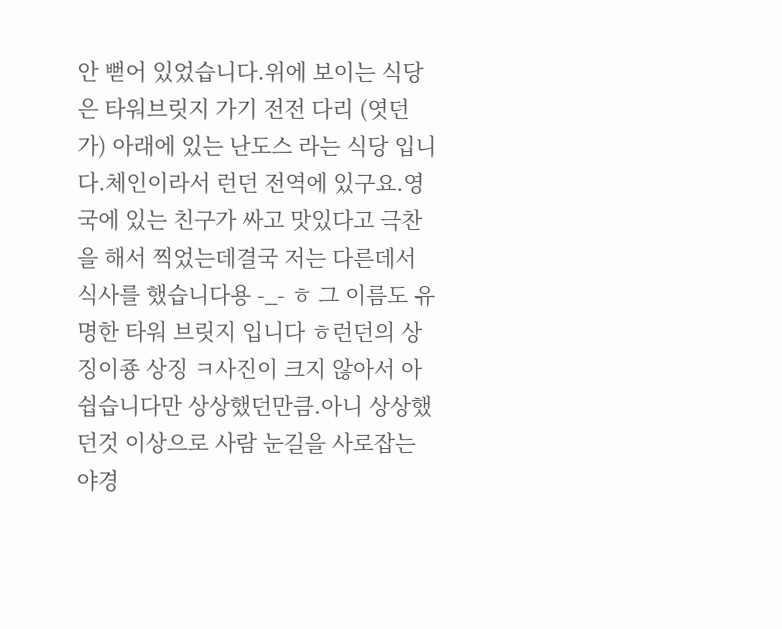안 뻗어 있었습니다.위에 보이는 식당은 타워브릿지 가기 전전 다리 (엿던가) 아래에 있는 난도스 라는 식당 입니다.체인이라서 런던 전역에 있구요.영국에 있는 친구가 싸고 맛있다고 극찬을 해서 찍었는데결국 저는 다른데서 식사를 했습니다용 -_- ㅎ 그 이름도 유명한 타워 브릿지 입니다 ㅎ런던의 상징이죵 상징 ㅋ사진이 크지 않아서 아쉽습니다만 상상했던만큼.아니 상상했던것 이상으로 사람 눈길을 사로잡는 야경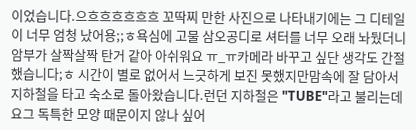이었습니다.으흐흐흐흐흐흐 꼬딱찌 만한 사진으로 나타내기에는 그 디테일이 너무 엄청 났어용;;ㅎ욕심에 고물 삼오공디로 셔터를 너무 오래 놔뒀더니 암부가 살짝살짝 탄거 같아 아쉬워요 ㅠ_ㅠ카메라 바꾸고 싶단 생각도 간절했습니다;ㅎ 시간이 별로 없어서 느긋하게 보진 못했지만맘속에 잘 담아서 지하철을 타고 숙소로 돌아왔습니다.런던 지하철은 "TUBE"라고 불리는데요그 독특한 모양 때문이지 않나 싶어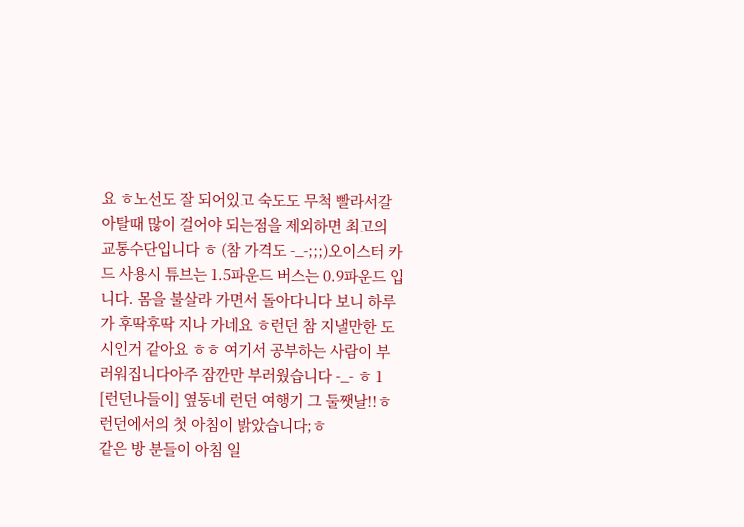요 ㅎ노선도 잘 되어있고 숙도도 무척 빨라서갈아탈때 많이 걸어야 되는점을 제외하면 최고의 교통수단입니다 ㅎ (참 가격도 -_-;;;)오이스터 카드 사용시 튜브는 1.5파운드 버스는 0.9파운드 입니다. 몸을 불살라 가면서 돌아다니다 보니 하루가 후딱후딱 지나 가네요 ㅎ런던 참 지낼만한 도시인거 같아요 ㅎㅎ 여기서 공부하는 사람이 부러워집니다아주 잠깐만 부러웠습니다 -_- ㅎ 1
[런던나들이] 옆동네 런던 여행기 그 둘쨋날!!ㅎ
런던에서의 첫 아침이 밝았습니다;ㅎ
같은 방 분들이 아침 일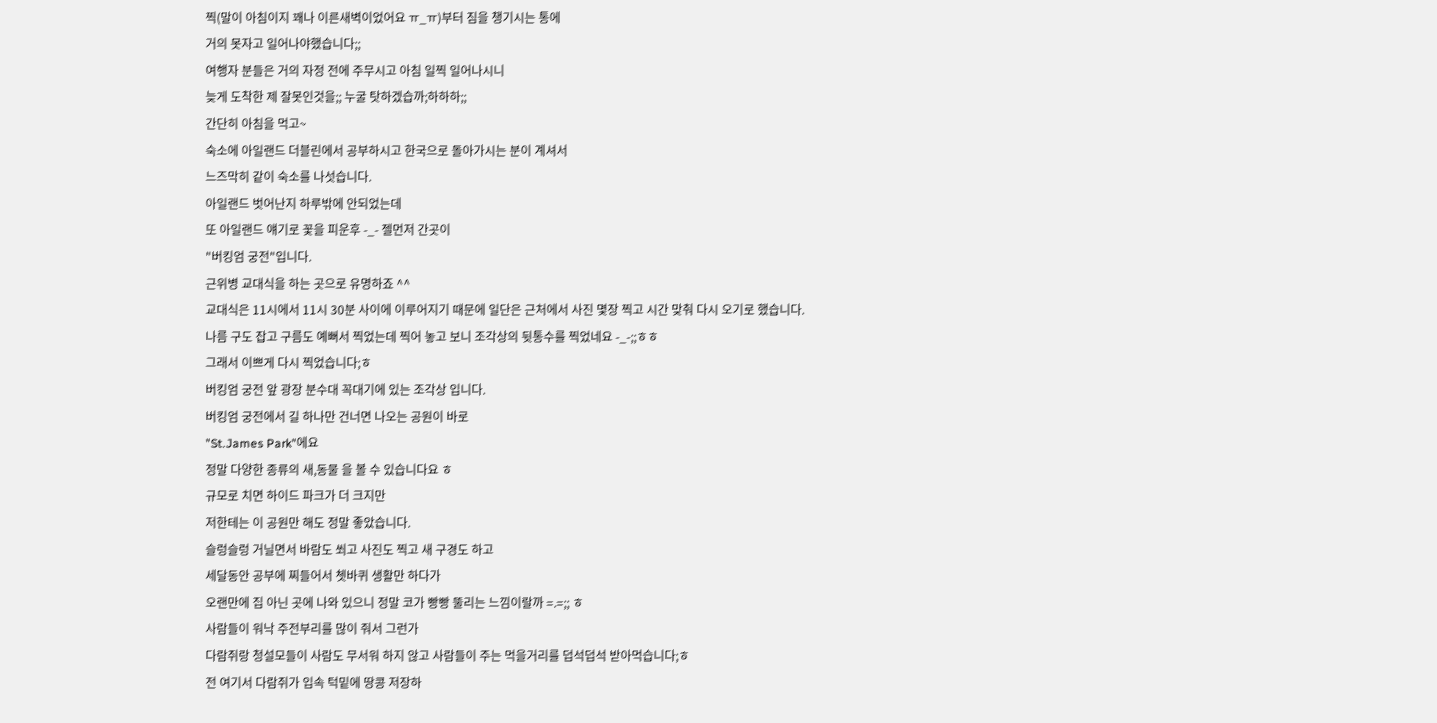찍(말이 아침이지 꽤나 이른새벽이었어요 ㅠ_ㅠ)부터 짐을 챙기시는 통에
거의 못자고 일어나야했습니다;;
여행자 분들은 거의 자정 전에 주무시고 아침 일찍 일어나시니
늦게 도착한 제 잘못인것을;; 누굴 탓하겠습까;하하하;;
간단히 아침을 먹고~
숙소에 아일랜드 더블린에서 공부하시고 한국으로 돌아가시는 분이 계셔서
느즈막히 같이 숙소를 나섯습니다.
아일랜드 벗어난지 하루밖에 안되었는데
또 아일랜드 얘기로 꽃을 피운후 -_- 젤먼저 간곳이
"버킹엄 궁전"입니다.
근위병 교대식을 하는 곳으로 유명하죠 ^^
교대식은 11시에서 11시 30분 사이에 이루어지기 때문에 일단은 근처에서 사진 몇장 찍고 시간 맞춰 다시 오기로 했습니다.
나름 구도 잡고 구름도 예뻐서 찍었는데 찍어 놓고 보니 조각상의 뒷통수를 찍었네요 -_-;;ㅎㅎ
그래서 이쁘게 다시 찍었습니다;ㅎ
버킹엄 궁전 앞 광장 분수대 꼭대기에 있는 조각상 입니다.
버킹엄 궁전에서 길 하나만 건너면 나오는 공원이 바로
"St.James Park"에요
정말 다양한 종류의 새,동물 을 볼 수 있습니다요 ㅎ
규모로 치면 하이드 파크가 더 크지만
저한테는 이 공원만 해도 정말 좋았습니다.
슬렁슬렁 거닐면서 바람도 쐬고 사진도 찍고 새 구경도 하고
세달동안 공부에 찌들어서 쳇바퀴 생활만 하다가
오랜만에 집 아닌 곳에 나와 있으니 정말 코가 빵빵 뚤리는 느낌이랄까 =.=;; ㅎ
사람들이 워낙 주전부리를 많이 줘서 그런가
다람쥐랑 청설모들이 사람도 무서워 하지 않고 사람들이 주는 먹을거리를 덥석덥석 받아먹습니다;ㅎ
전 여기서 다람쥐가 입속 턱밑에 땅콩 저장하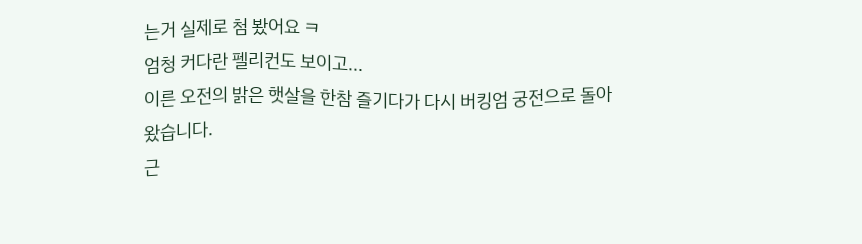는거 실제로 첨 봤어요 ㅋ
엄청 커다란 펠리컨도 보이고...
이른 오전의 밝은 햇살을 한참 즐기다가 다시 버킹엄 궁전으로 돌아 왔습니다.
근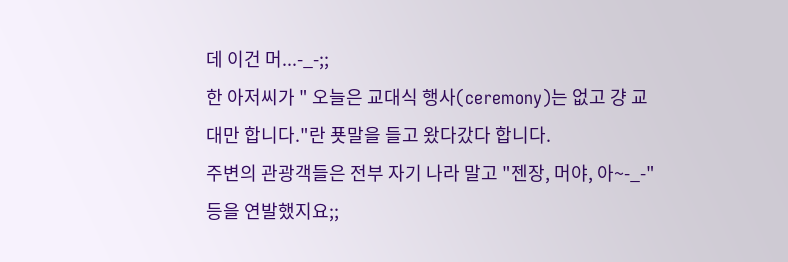데 이건 머...-_-;;
한 아저씨가 " 오늘은 교대식 행사(ceremony)는 없고 걍 교대만 합니다."란 푯말을 들고 왔다갔다 합니다.
주변의 관광객들은 전부 자기 나라 말고 "젠장, 머야, 아~-_-" 등을 연발했지요;;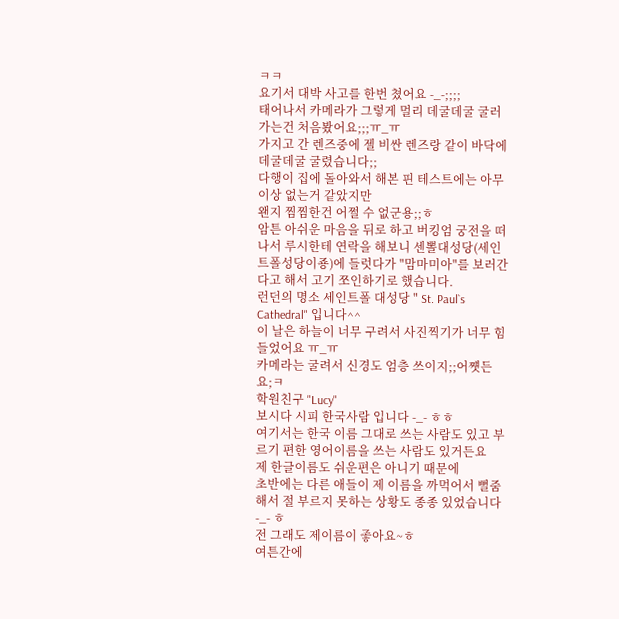ㅋㅋ
요기서 대박 사고를 한번 쳤어요 -_-;;;;
태어나서 카메라가 그렇게 멀리 데굴데굴 굴러가는건 처음봤어요;;;ㅠ_ㅠ
가지고 간 렌즈중에 젤 비싼 렌즈랑 같이 바닥에 데굴데굴 굴렸습니다;;
다행이 집에 돌아와서 해본 핀 테스트에는 아무 이상 없는거 같았지만
왠지 찜찜한건 어쩔 수 없군용;;ㅎ
암튼 아쉬운 마음을 뒤로 하고 버킹엄 궁전을 떠나서 루시한테 연락을 해보니 센뽈대성당(세인트폴성당이죵)에 들럿다가 "맘마미아"를 보러간다고 해서 고기 쪼인하기로 했습니다.
런던의 명소 세인트폴 대성당 " St. Paul`s Cathedral" 입니다^^
이 날은 하늘이 너무 구려서 사진찍기가 너무 힘들었어요 ㅠ_ㅠ
카메라는 굴려서 신경도 엄층 쓰이지;;어쩃든요;ㅋ
학원친구 "Lucy"
보시다 시피 한국사람 입니다 -_- ㅎㅎ
여기서는 한국 이름 그대로 쓰는 사람도 있고 부르기 편한 영어이름을 쓰는 사람도 있거든요
제 한글이름도 쉬운편은 아니기 때문에
초반에는 다른 애들이 제 이름을 까먹어서 뻘줌해서 절 부르지 못하는 상황도 종종 있었습니다 -_- ㅎ
전 그래도 제이름이 좋아요~ㅎ
여튼간에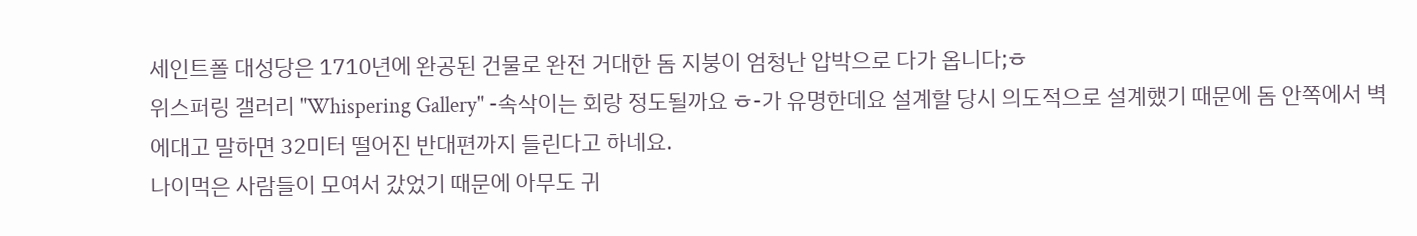세인트폴 대성당은 1710년에 완공된 건물로 완전 거대한 돔 지붕이 엄청난 압박으로 다가 옵니다;ㅎ
위스퍼링 갤러리 "Whispering Gallery" -속삭이는 회랑 정도될까요 ㅎ-가 유명한데요 설계할 당시 의도적으로 설계했기 때문에 돔 안쪽에서 벽에대고 말하면 32미터 떨어진 반대편까지 들린다고 하네요.
나이먹은 사람들이 모여서 갔었기 때문에 아무도 귀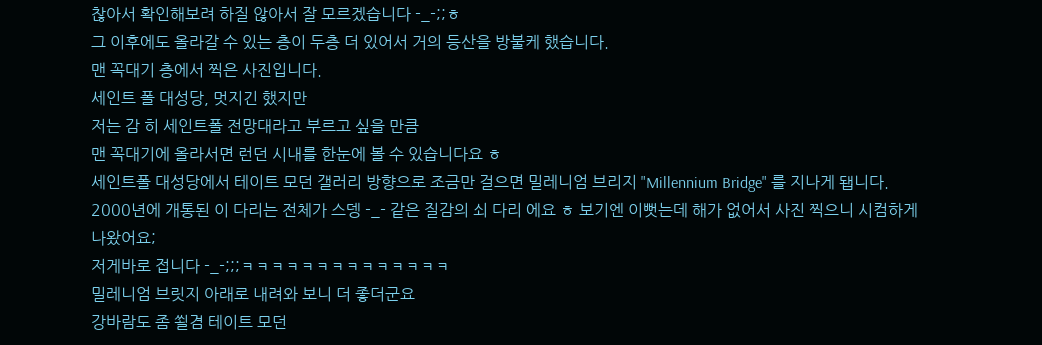찮아서 확인해보려 하질 않아서 잘 모르겠습니다 -_-;;ㅎ
그 이후에도 올라갈 수 있는 층이 두층 더 있어서 거의 등산을 방불케 했습니다.
맨 꼭대기 층에서 찍은 사진입니다.
세인트 폴 대성당, 멋지긴 했지만
저는 감 히 세인트폴 전망대라고 부르고 싶을 만큼
맨 꼭대기에 올라서면 런던 시내를 한눈에 볼 수 있습니다요 ㅎ
세인트폴 대성당에서 테이트 모던 갤러리 방향으로 조금만 걸으면 밀레니엄 브리지 "Millennium Bridge" 를 지나게 됍니다.
2000년에 개통된 이 다리는 전체가 스뎅 -_- 같은 질감의 쇠 다리 에요 ㅎ 보기엔 이뻣는데 해가 없어서 사진 찍으니 시컴하게 나왔어요;
저게바로 접니다 -_-;;;ㅋㅋㅋㅋㅋㅋㅋㅋㅋㅋㅋㅋㅋㅋ
밀레니엄 브릿지 아래로 내려와 보니 더 좋더군요
강바람도 좀 쐴겸 테이트 모던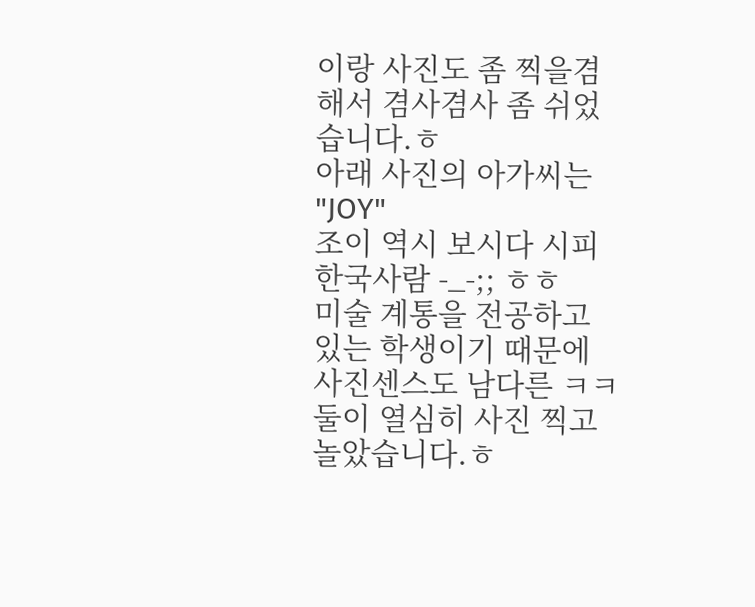이랑 사진도 좀 찍을겸 해서 겸사겸사 좀 쉬었습니다.ㅎ
아래 사진의 아가씨는 "JOY"
조이 역시 보시다 시피
한국사람 -_-;; ㅎㅎ
미술 계통을 전공하고 있는 학생이기 때문에
사진센스도 남다른 ㅋㅋ
둘이 열심히 사진 찍고 놀았습니다.ㅎ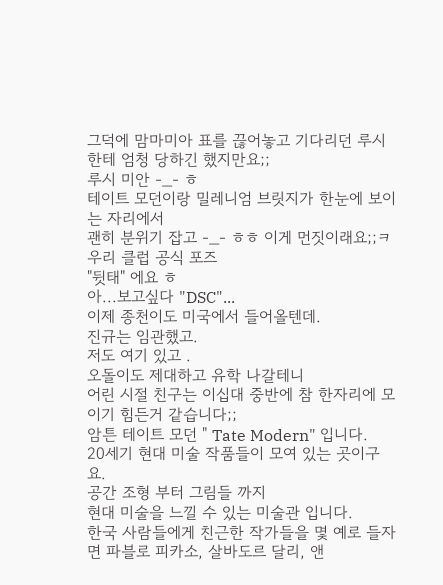그덕에 맘마미아 표를 끊어놓고 기다리던 루시한테 엄청 당하긴 했지만요;;
루시 미안 -_- ㅎ
테이트 모던이랑 밀레니엄 브릿지가 한눈에 보이는 자리에서
괜히 분위기 잡고 -_- ㅎㅎ 이게 먼짓이래요;;ㅋ
우리 클럽 공식 포즈
"뒷태" 에요 ㅎ
아...보고싶다 "DSC"...
이제 종천이도 미국에서 들어올텐데.
진규는 임관했고.
저도 여기 있고 .
오돌이도 제대하고 유학 나갈테니
어린 시절 친구는 이십대 중반에 참 한자리에 모이기 힘든거 같습니다;;
암튼 테이트 모던 " Tate Modern" 입니다.
20세기 현대 미술 작품들이 모여 있는 곳이구요.
공간 조형 부터 그림들 까지
현대 미술을 느낄 수 있는 미술관 입니다.
한국 사람들에게 친근한 작가들을 몇 예로 들자면 파블로 피카소, 살바도르 달리, 앤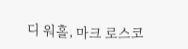디 워홀, 마크 로스코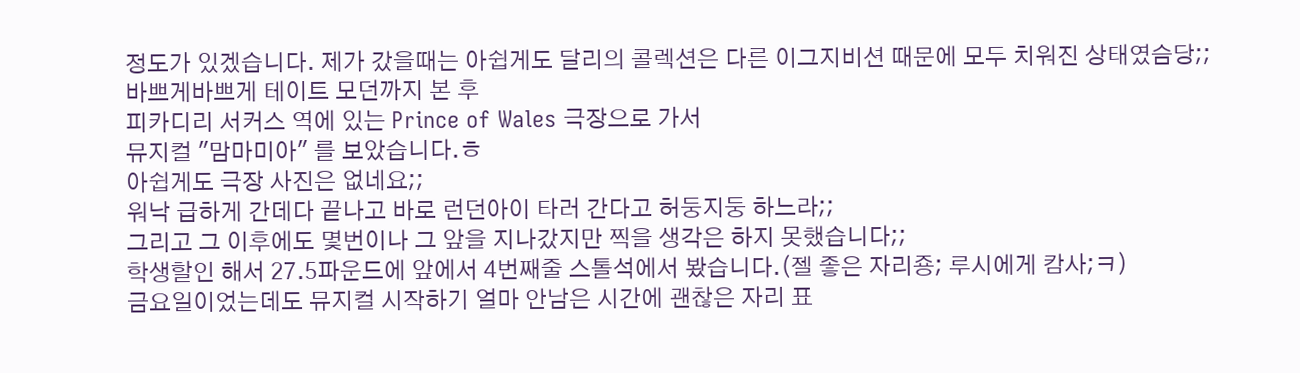정도가 있겠습니다. 제가 갔을때는 아쉽게도 달리의 콜렉션은 다른 이그지비션 때문에 모두 치워진 상태였슴당;;
바쁘게바쁘게 테이트 모던까지 본 후
피카디리 서커스 역에 있는 Prince of Wales 극장으로 가서
뮤지컬 "맘마미아" 를 보았습니다.ㅎ
아쉽게도 극장 사진은 없네요;;
워낙 급하게 간데다 끝나고 바로 런던아이 타러 간다고 허둥지둥 하느라;;
그리고 그 이후에도 몇번이나 그 앞을 지나갔지만 찍을 생각은 하지 못했습니다;;
학생할인 해서 27.5파운드에 앞에서 4번째줄 스톨석에서 봤습니다.(젤 좋은 자리죵; 루시에게 캄사;ㅋ)
금요일이었는데도 뮤지컬 시작하기 얼마 안남은 시간에 괜찮은 자리 표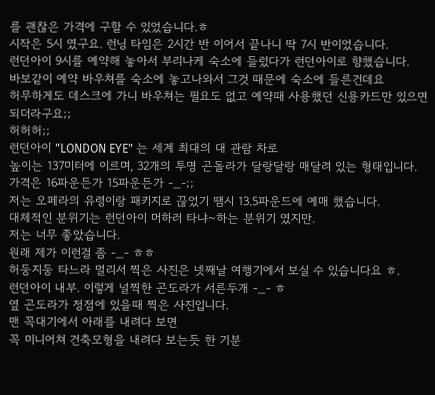를 괜찮은 가격에 구할 수 있었습니다.ㅎ
시작은 5시 였구요. 런닝 타임은 2시간 반 이어서 끝나니 딱 7시 반이었습니다.
런던아이 9시를 예약해 놓아서 부리나케 숙소에 들렀다가 런던아이로 향했습니다.
바보같이 예약 바우쳐를 숙소에 놓고나와서 그것 때문에 숙소에 들른건데요
허무하게도 데스크에 가니 바우쳐는 필요도 없고 예약때 사용했던 신용카드만 있으면 되더라구요;;
허허허;;
런던아이 "LONDON EYE" 는 세계 최대의 대 관람 차로
높이는 137미터에 이르며, 32개의 투명 곤돌라가 달랑달랑 매달려 있는 형태입니다.
가격은 16파운든가 15파운든가 -_-;;
저는 오페라의 유령이랑 패키지로 끊었기 땜시 13.5파운드에 예매 했습니다.
대체적인 분위기는 런던아이 머하러 타냐~하는 분위기 였지만.
저는 너무 좋았습니다.
원래 제가 이런걸 좀 -_- ㅎㅎ
허둥지둥 타느라 멀리서 찍은 사진은 넷째날 여행기에서 보실 수 있습니다요 ㅎ.
런던아이 내부. 이렇게 널찍한 곤도라가 서른두개 -_- ㅎ
옆 곤도라가 정점에 있을때 찍은 사진입니다.
맨 꼭대기에서 아래를 내려다 보면
꼭 미니어쳐 건축모형을 내려다 보는듯 한 기분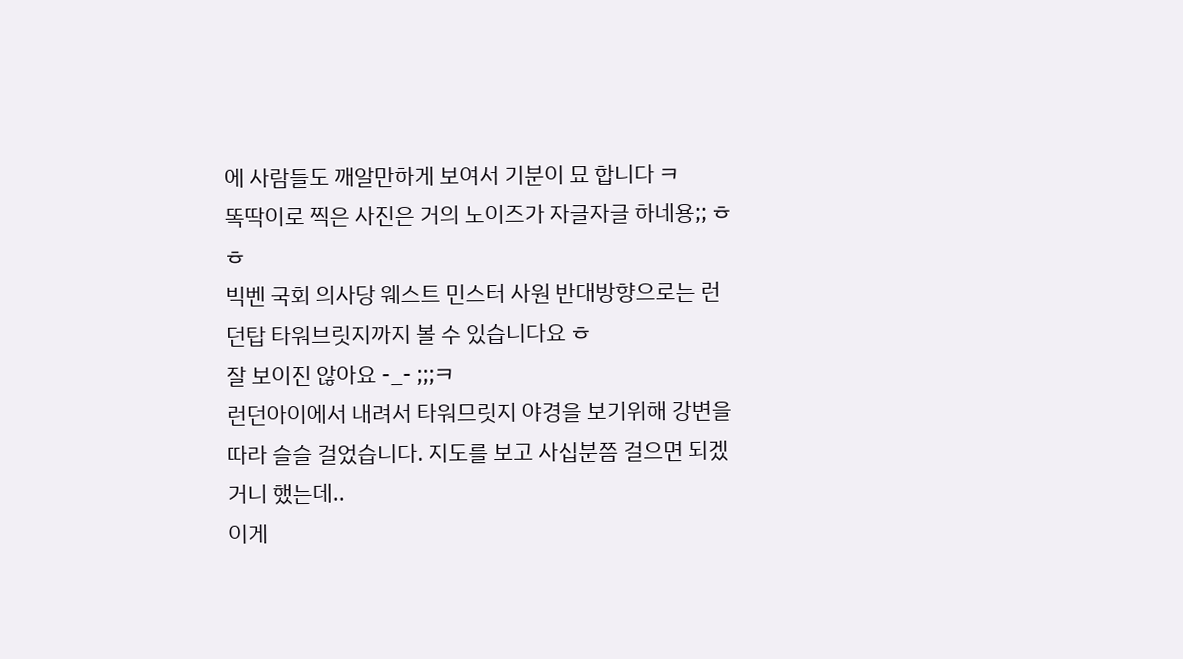에 사람들도 깨알만하게 보여서 기분이 묘 합니다 ㅋ
똑딱이로 찍은 사진은 거의 노이즈가 자글자글 하네용;; ㅎㅎ
빅벤 국회 의사당 웨스트 민스터 사원 반대방향으로는 런던탑 타워브릿지까지 볼 수 있습니다요 ㅎ
잘 보이진 않아요 -_- ;;;ㅋ
런던아이에서 내려서 타워므릿지 야경을 보기위해 강변을따라 슬슬 걸었습니다. 지도를 보고 사십분쯤 걸으면 되겠거니 했는데..
이게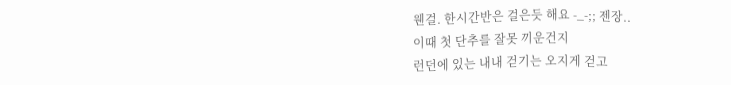웬걸. 한시간반은 걸은듯 해요 -_-;; 젠장..
이때 첫 단추를 잘못 끼운건지
런던에 있는 내내 걷기는 오지게 걷고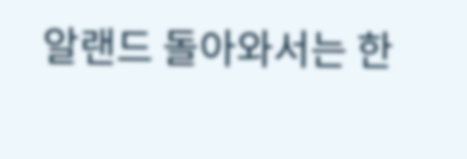알랜드 돌아와서는 한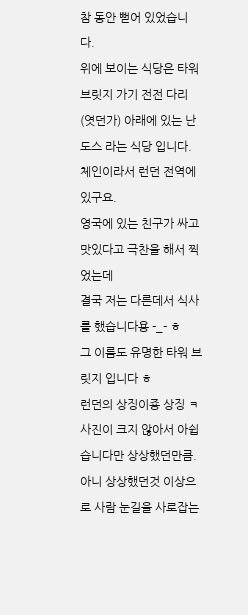참 동안 뻗어 있었습니다.
위에 보이는 식당은 타워브릿지 가기 전전 다리 (엿던가) 아래에 있는 난도스 라는 식당 입니다.
체인이라서 런던 전역에 있구요.
영국에 있는 친구가 싸고 맛있다고 극찬을 해서 찍었는데
결국 저는 다른데서 식사를 했습니다용 -_- ㅎ
그 이름도 유명한 타워 브릿지 입니다 ㅎ
런던의 상징이죵 상징 ㅋ
사진이 크지 않아서 아쉽습니다만 상상했던만큼.
아니 상상했던것 이상으로 사람 눈길을 사로잡는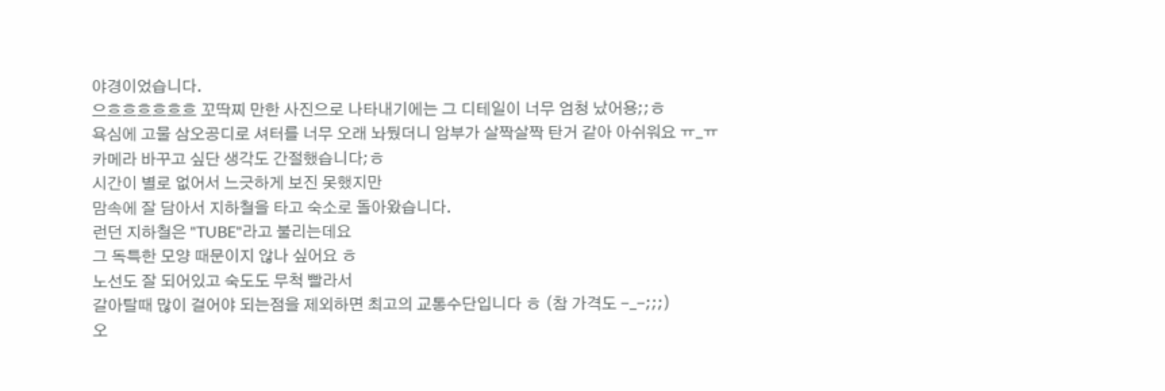야경이었습니다.
으흐흐흐흐흐흐 꼬딱찌 만한 사진으로 나타내기에는 그 디테일이 너무 엄청 났어용;;ㅎ
욕심에 고물 삼오공디로 셔터를 너무 오래 놔뒀더니 암부가 살짝살짝 탄거 같아 아쉬워요 ㅠ_ㅠ
카메라 바꾸고 싶단 생각도 간절했습니다;ㅎ
시간이 별로 없어서 느긋하게 보진 못했지만
맘속에 잘 담아서 지하철을 타고 숙소로 돌아왔습니다.
런던 지하철은 "TUBE"라고 불리는데요
그 독특한 모양 때문이지 않나 싶어요 ㅎ
노선도 잘 되어있고 숙도도 무척 빨라서
갈아탈때 많이 걸어야 되는점을 제외하면 최고의 교통수단입니다 ㅎ (참 가격도 -_-;;;)
오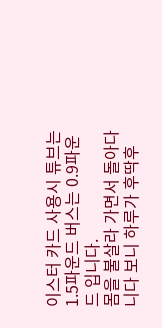이스터 카드 사용시 튜브는 1.5파운드 버스는 0.9파운드 입니다.
몸을 불살라 가면서 돌아다니다 보니 하루가 후딱후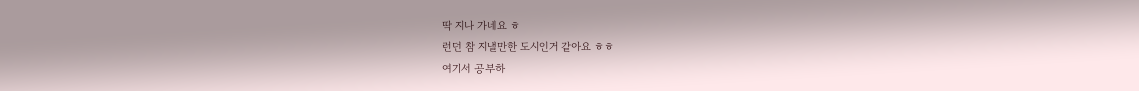딱 지나 가네요 ㅎ
런던 참 지낼만한 도시인거 같아요 ㅎㅎ
여기서 공부하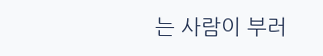는 사람이 부러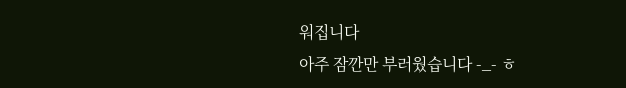워집니다
아주 잠깐만 부러웠습니다 -_- ㅎ